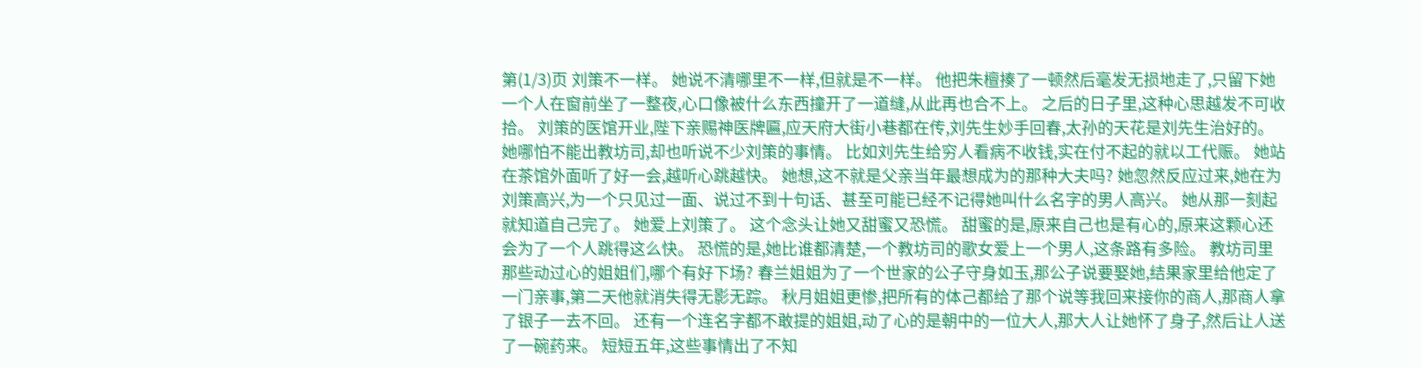第(1/3)页 刘策不一样。 她说不清哪里不一样,但就是不一样。 他把朱檀揍了一顿然后毫发无损地走了,只留下她一个人在窗前坐了一整夜,心口像被什么东西撞开了一道缝,从此再也合不上。 之后的日子里,这种心思越发不可收拾。 刘策的医馆开业,陛下亲赐神医牌匾,应天府大街小巷都在传,刘先生妙手回春,太孙的天花是刘先生治好的。 她哪怕不能出教坊司,却也听说不少刘策的事情。 比如刘先生给穷人看病不收钱,实在付不起的就以工代赈。 她站在茶馆外面听了好一会,越听心跳越快。 她想,这不就是父亲当年最想成为的那种大夫吗? 她忽然反应过来,她在为刘策高兴,为一个只见过一面、说过不到十句话、甚至可能已经不记得她叫什么名字的男人高兴。 她从那一刻起就知道自己完了。 她爱上刘策了。 这个念头让她又甜蜜又恐慌。 甜蜜的是,原来自己也是有心的,原来这颗心还会为了一个人跳得这么快。 恐慌的是,她比谁都清楚,一个教坊司的歌女爱上一个男人,这条路有多险。 教坊司里那些动过心的姐姐们,哪个有好下场? 春兰姐姐为了一个世家的公子守身如玉,那公子说要娶她,结果家里给他定了一门亲事,第二天他就消失得无影无踪。 秋月姐姐更惨,把所有的体己都给了那个说等我回来接你的商人,那商人拿了银子一去不回。 还有一个连名字都不敢提的姐姐,动了心的是朝中的一位大人,那大人让她怀了身子,然后让人送了一碗药来。 短短五年,这些事情出了不知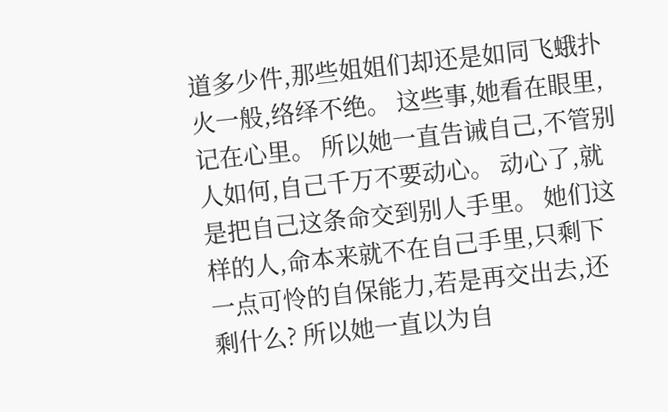道多少件,那些姐姐们却还是如同飞蛾扑火一般,络绎不绝。 这些事,她看在眼里,记在心里。 所以她一直告诫自己,不管别人如何,自己千万不要动心。 动心了,就是把自己这条命交到别人手里。 她们这样的人,命本来就不在自己手里,只剩下一点可怜的自保能力,若是再交出去,还剩什么? 所以她一直以为自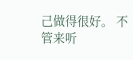己做得很好。 不管来听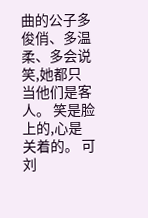曲的公子多俊俏、多温柔、多会说笑,她都只当他们是客人。 笑是脸上的,心是关着的。 可刘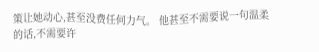策让她动心,甚至没费任何力气。 他甚至不需要说一句温柔的话,不需要许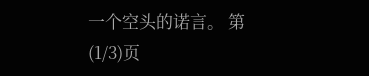一个空头的诺言。 第(1/3)页